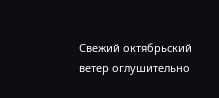Свежий октябрьский ветер оглушительно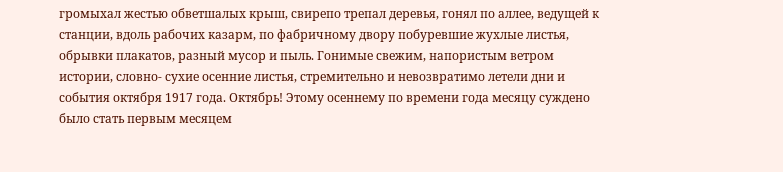громыхал жестью обветшалых крыш, свирепо трепал деревья, гонял по аллее, ведущей к станции, вдоль рабочих казарм, по фабричному двору побуревшие жухлые листья, обрывки плакатов, разный мусор и пыль. Гонимые свежим, напористым ветром истории, словно- сухие осенние листья, стремительно и невозвратимо летели дни и события октября 1917 года. Октябрь! Этому осеннему по времени года месяцу суждено было стать первым месяцем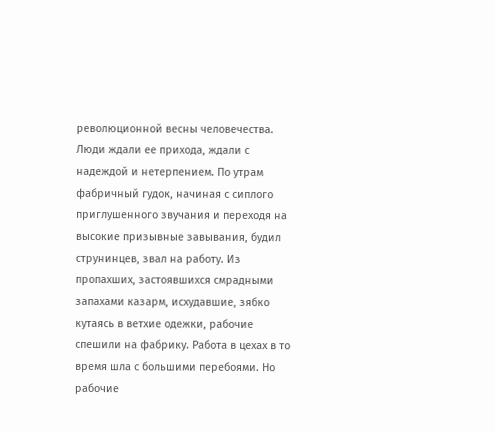революционной весны человечества. Люди ждали ее прихода, ждали с надеждой и нетерпением. По утрам фабричный гудок, начиная с сиплого приглушенного звучания и переходя на высокие призывные завывания, будил струнинцев, звал на работу. Из пропахших, застоявшихся смрадными запахами казарм, исхудавшие, зябко кутаясь в ветхие одежки, рабочие спешили на фабрику. Работа в цехах в то время шла с большими перебоями. Но рабочие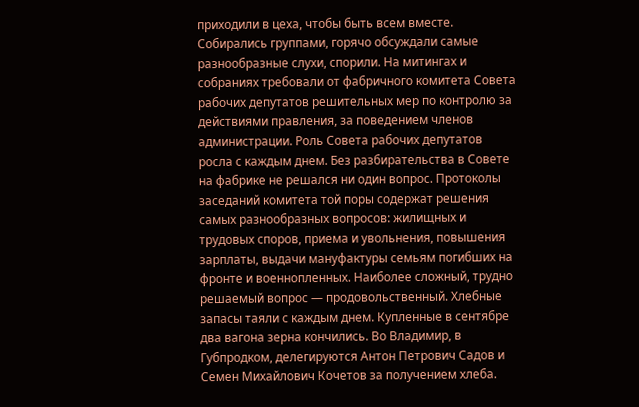приходили в цеха, чтобы быть всем вместе. Собирались группами, горячо обсуждали самые разнообразные слухи, спорили. На митингах и собраниях требовали от фабричного комитета Совета рабочих депутатов решительных мер по контролю за действиями правления, за поведением членов администрации. Роль Совета рабочих депутатов росла с каждым днем. Без разбирательства в Совете на фабрике не решался ни один вопрос. Протоколы заседаний комитета той поры содержат решения самых разнообразных вопросов: жилищных и трудовых споров, приема и увольнения, повышения зарплаты, выдачи мануфактуры семьям погибших на фронте и военнопленных. Наиболее сложный, трудно решаемый вопрос — продовольственный. Хлебные запасы таяли с каждым днем. Купленные в сентябре два вагона зерна кончились. Во Владимир, в Губпродком, делегируются Антон Петрович Садов и Семен Михайлович Кочетов за получением хлеба.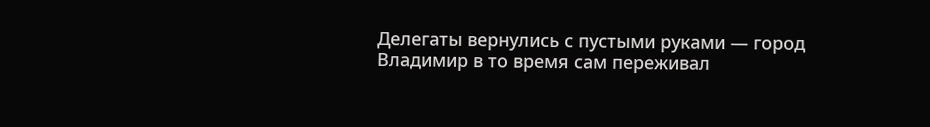Делегаты вернулись с пустыми руками — город Владимир в то время сам переживал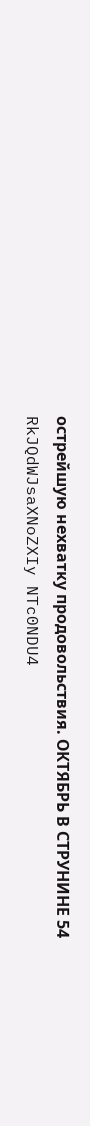острейшую нехватку продовольствия. ОКТЯБРЬ В СТРУНИНЕ 54
RkJQdWJsaXNoZXIy NTc0NDU4